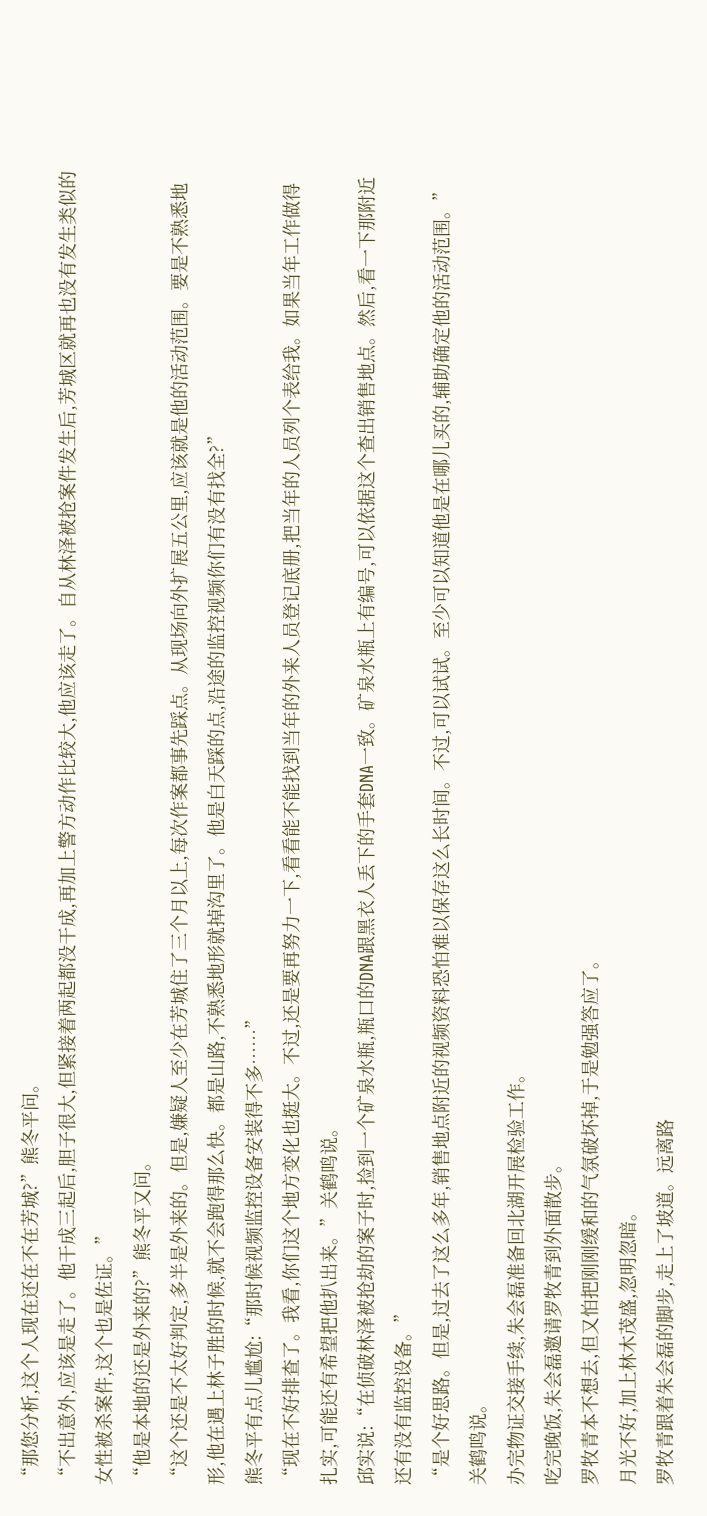“那您分析,这个人现在还在不在芳城?”熊冬平问。
“不出意外,应该是走了。他干成三起后,胆子很大,但紧接着两起都没干成,再加上警方动作比较大,他应该走了。自从林泽被抢案件发生后,芳城区就再也没有发生类似的女性被杀案件,这个也是佐证。”
“他是本地的还是外来的?”熊冬平又问。
“这个还是不太好判定,多半是外来的。但是,嫌疑人至少在芳城住了三个月以上,每次作案都事先踩点。从现场向外扩展五公里,应该就是他的活动范围。要是不熟悉地形,他在遇上林子胜的时候,就不会跑得那么快。都是山路,不熟悉地形就掉沟里了。他是白天踩的点,沿途的监控视频你们有没有找全?”
熊冬平有点儿尴尬:“那时候视频监控设备安装得不多……”
“现在不好排查了。我看,你们这个地方变化也挺大。不过,还是要再努力一下,看看能不能找到当年的外来人员登记底册,把当年的人员列个表给我。如果当年工作做得扎实,可能还有希望把他扒出来。”关鹤鸣说。
邱实说:“在侦破林泽被抢劫的案子时,捡到一个矿泉水瓶,瓶口的DNA跟黑衣人丢下的手套DNA一致。矿泉水瓶上有编号,可以依据这个查出销售地点。然后,看一下那附近还有没有监控设备。”
“是个好思路。但是,过去了这么多年,销售地点附近的视频资料恐怕难以保存这么长时间。不过,可以试试。至少可以知道他是在哪儿买的,辅助确定他的活动范围。”关鹤鸣说。
办完物证交接手续,朱会磊准备回北湖开展检验工作。
吃完晚饭,朱会磊邀请罗牧青到外面散步。
罗牧青本不想去,但又怕把刚刚缓和的气氛破坏掉,于是勉强答应了。
月光不好,加上林木茂盛,忽明忽暗。
罗牧青跟着朱会磊的脚步,走上了坡道。远离路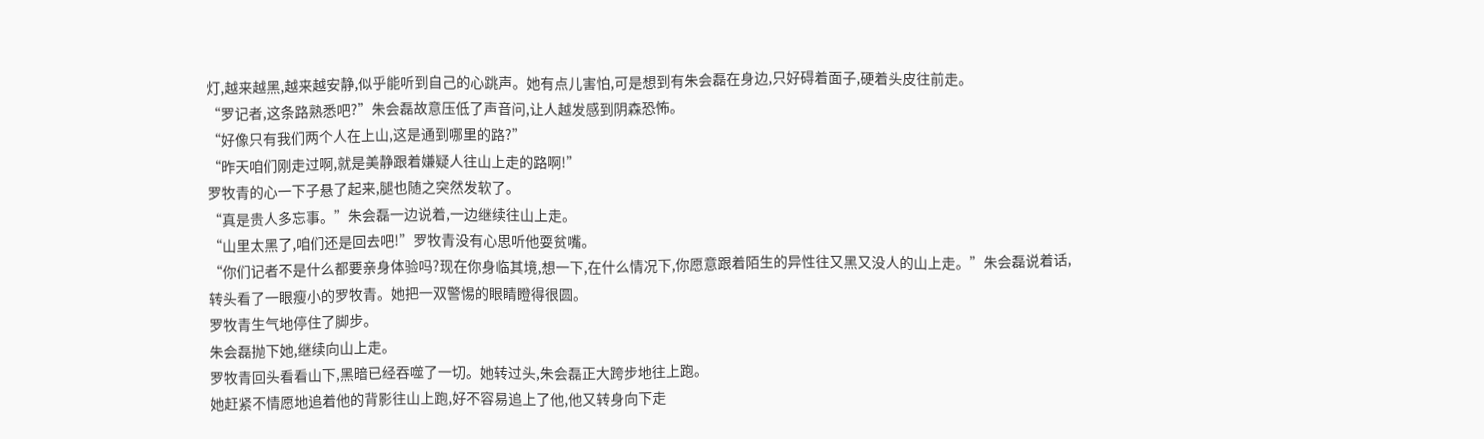灯,越来越黑,越来越安静,似乎能听到自己的心跳声。她有点儿害怕,可是想到有朱会磊在身边,只好碍着面子,硬着头皮往前走。
“罗记者,这条路熟悉吧?”朱会磊故意压低了声音问,让人越发感到阴森恐怖。
“好像只有我们两个人在上山,这是通到哪里的路?”
“昨天咱们刚走过啊,就是美静跟着嫌疑人往山上走的路啊!”
罗牧青的心一下子悬了起来,腿也随之突然发软了。
“真是贵人多忘事。”朱会磊一边说着,一边继续往山上走。
“山里太黑了,咱们还是回去吧!”罗牧青没有心思听他耍贫嘴。
“你们记者不是什么都要亲身体验吗?现在你身临其境,想一下,在什么情况下,你愿意跟着陌生的异性往又黑又没人的山上走。”朱会磊说着话,转头看了一眼瘦小的罗牧青。她把一双警惕的眼睛瞪得很圆。
罗牧青生气地停住了脚步。
朱会磊抛下她,继续向山上走。
罗牧青回头看看山下,黑暗已经吞噬了一切。她转过头,朱会磊正大跨步地往上跑。
她赶紧不情愿地追着他的背影往山上跑,好不容易追上了他,他又转身向下走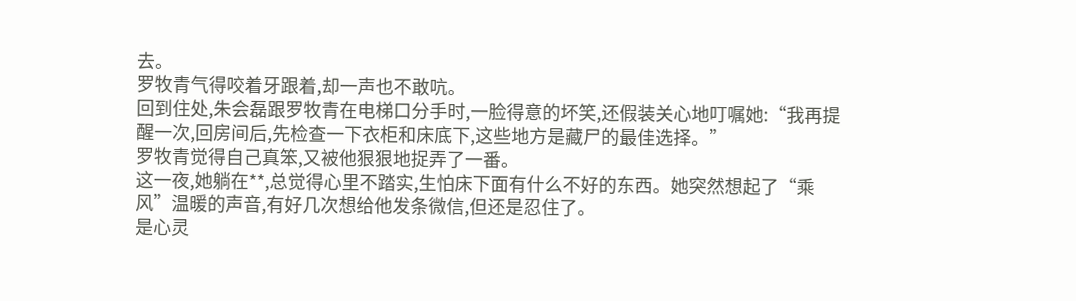去。
罗牧青气得咬着牙跟着,却一声也不敢吭。
回到住处,朱会磊跟罗牧青在电梯口分手时,一脸得意的坏笑,还假装关心地叮嘱她:“我再提醒一次,回房间后,先检查一下衣柜和床底下,这些地方是藏尸的最佳选择。”
罗牧青觉得自己真笨,又被他狠狠地捉弄了一番。
这一夜,她躺在**,总觉得心里不踏实,生怕床下面有什么不好的东西。她突然想起了“乘风”温暖的声音,有好几次想给他发条微信,但还是忍住了。
是心灵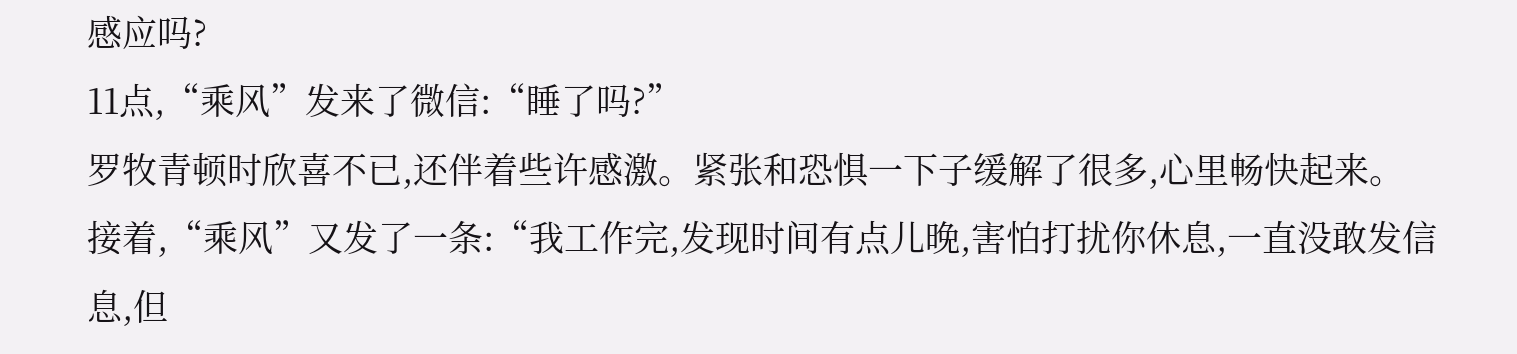感应吗?
11点,“乘风”发来了微信:“睡了吗?”
罗牧青顿时欣喜不已,还伴着些许感激。紧张和恐惧一下子缓解了很多,心里畅快起来。
接着,“乘风”又发了一条:“我工作完,发现时间有点儿晚,害怕打扰你休息,一直没敢发信息,但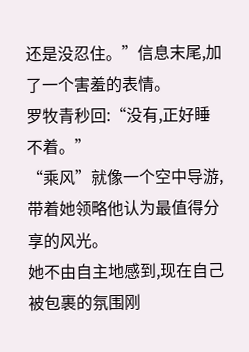还是没忍住。”信息末尾,加了一个害羞的表情。
罗牧青秒回:“没有,正好睡不着。”
“乘风”就像一个空中导游,带着她领略他认为最值得分享的风光。
她不由自主地感到,现在自己被包裹的氛围刚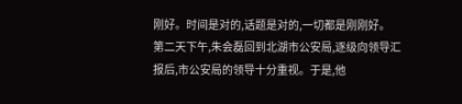刚好。时间是对的,话题是对的,一切都是刚刚好。
第二天下午,朱会磊回到北湖市公安局,逐级向领导汇报后,市公安局的领导十分重视。于是,他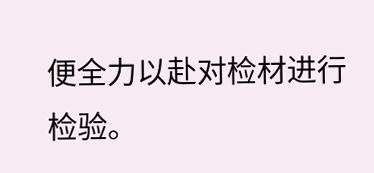便全力以赴对检材进行检验。